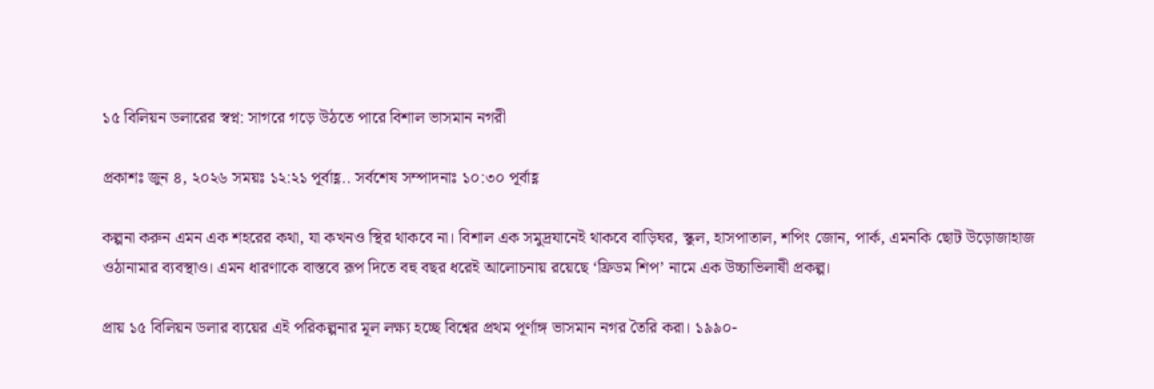১৫ বিলিয়ন ডলারের স্বপ্ন: সাগরে গড়ে উঠতে পারে বিশাল ভাসমান নগরী

প্রকাশঃ জুন ৪, ২০২৬ সময়ঃ ১২:২১ পূর্বাহ্ণ.. সর্বশেষ সম্পাদনাঃ ১০:৩০ পূর্বাহ্ণ

কল্পনা করুন এমন এক শহরের কথা, যা কখনও স্থির থাকবে না। বিশাল এক সমুদ্রযানেই থাকবে বাড়িঘর, স্কুল, হাসপাতাল, শপিং জোন, পার্ক, এমনকি ছোট উড়োজাহাজ ওঠানামার ব্যবস্থাও। এমন ধারণাকে বাস্তবে রূপ দিতে বহু বছর ধরেই আলোচনায় রয়েছে ‘ফ্রিডম শিপ’ নামে এক উচ্চাভিলাষী প্রকল্প।

প্রায় ১৫ বিলিয়ন ডলার ব্যয়ের এই পরিকল্পনার মূল লক্ষ্য হচ্ছে বিশ্বের প্রথম পূর্ণাঙ্গ ভাসমান নগর তৈরি করা। ১৯৯০-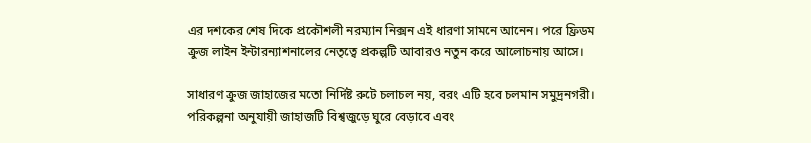এর দশকের শেষ দিকে প্রকৌশলী নরম্যান নিক্সন এই ধারণা সামনে আনেন। পরে ফ্রিডম ক্রুজ লাইন ইন্টারন্যাশনালের নেতৃত্বে প্রকল্পটি আবারও নতুন করে আলোচনায় আসে।

সাধারণ ক্রুজ জাহাজের মতো নির্দিষ্ট রুটে চলাচল নয়, বরং এটি হবে চলমান সমুদ্রনগরী। পরিকল্পনা অনুযায়ী জাহাজটি বিশ্বজুড়ে ঘুরে বেড়াবে এবং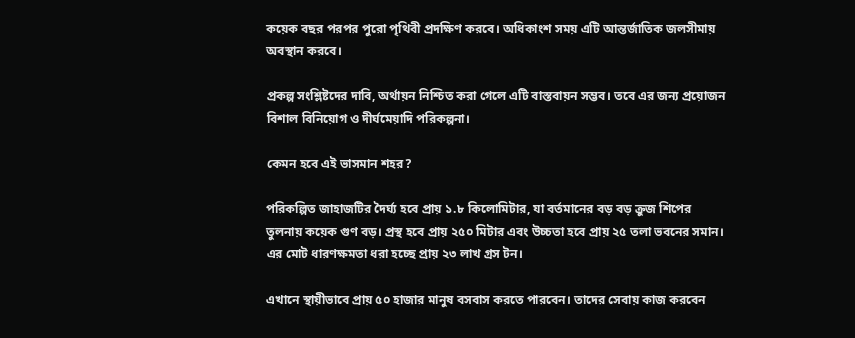কয়েক বছর পরপর পুরো পৃথিবী প্রদক্ষিণ করবে। অধিকাংশ সময় এটি আন্তর্জাতিক জলসীমায় অবস্থান করবে।

প্রকল্প সংশ্লিষ্টদের দাবি, অর্থায়ন নিশ্চিত করা গেলে এটি বাস্তবায়ন সম্ভব। তবে এর জন্য প্রয়োজন বিশাল বিনিয়োগ ও দীর্ঘমেয়াদি পরিকল্পনা।

কেমন হবে এই ভাসমান শহর?

পরিকল্পিত জাহাজটির দৈর্ঘ্য হবে প্রায় ১.৮ কিলোমিটার, যা বর্তমানের বড় বড় ক্রুজ শিপের তুলনায় কয়েক গুণ বড়। প্রস্থ হবে প্রায় ২৫০ মিটার এবং উচ্চতা হবে প্রায় ২৫ তলা ভবনের সমান। এর মোট ধারণক্ষমতা ধরা হচ্ছে প্রায় ২৩ লাখ গ্রস টন।

এখানে স্থায়ীভাবে প্রায় ৫০ হাজার মানুষ বসবাস করতে পারবেন। তাদের সেবায় কাজ করবেন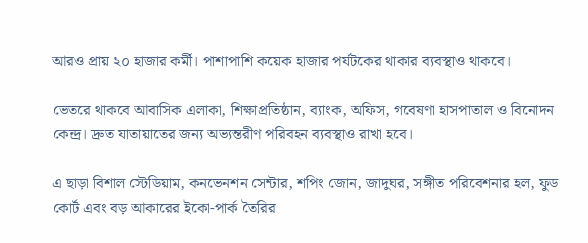আরও প্রায় ২০ হাজার কর্মী। পাশাপাশি কয়েক হাজার পর্যটকের থাকার ব্যবস্থাও থাকবে।

ভেতরে থাকবে আবাসিক এলাকা, শিক্ষাপ্রতিষ্ঠান, ব্যাংক, অফিস, গবেষণা হাসপাতাল ও বিনোদন কেন্দ্র। দ্রুত যাতায়াতের জন্য অভ্যন্তরীণ পরিবহন ব্যবস্থাও রাখা হবে।

এ ছাড়া বিশাল স্টেডিয়াম, কনভেনশন সেন্টার, শপিং জোন, জাদুঘর, সঙ্গীত পরিবেশনার হল, ফুড কোর্ট এবং বড় আকারের ইকো-পার্ক তৈরির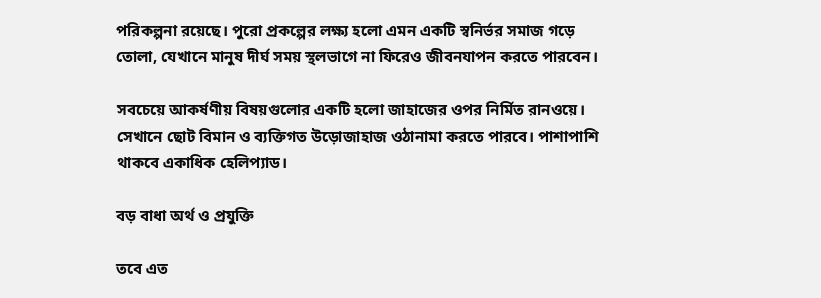পরিকল্পনা রয়েছে। পুরো প্রকল্পের লক্ষ্য হলো এমন একটি স্বনির্ভর সমাজ গড়ে তোলা, যেখানে মানুষ দীর্ঘ সময় স্থলভাগে না ফিরেও জীবনযাপন করতে পারবেন।

সবচেয়ে আকর্ষণীয় বিষয়গুলোর একটি হলো জাহাজের ওপর নির্মিত রানওয়ে। সেখানে ছোট বিমান ও ব্যক্তিগত উড়োজাহাজ ওঠানামা করতে পারবে। পাশাপাশি থাকবে একাধিক হেলিপ্যাড।

বড় বাধা অর্থ ও প্রযুক্তি

তবে এত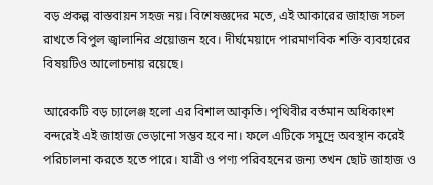বড় প্রকল্প বাস্তবায়ন সহজ নয়। বিশেষজ্ঞদের মতে, এই আকারের জাহাজ সচল রাখতে বিপুল জ্বালানির প্রয়োজন হবে। দীর্ঘমেয়াদে পারমাণবিক শক্তি ব্যবহারের বিষয়টিও আলোচনায় রয়েছে।

আরেকটি বড় চ্যালেঞ্জ হলো এর বিশাল আকৃতি। পৃথিবীর বর্তমান অধিকাংশ বন্দরেই এই জাহাজ ভেড়ানো সম্ভব হবে না। ফলে এটিকে সমুদ্রে অবস্থান করেই পরিচালনা করতে হতে পারে। যাত্রী ও পণ্য পরিবহনের জন্য তখন ছোট জাহাজ ও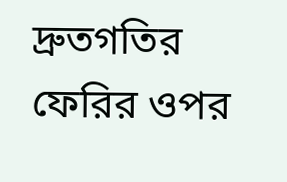দ্রুতগতির ফেরির ওপর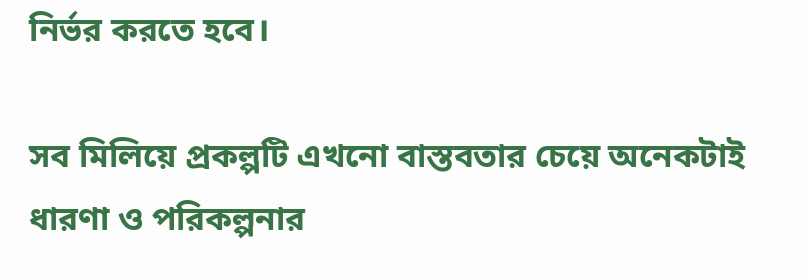নির্ভর করতে হবে।

সব মিলিয়ে প্রকল্পটি এখনো বাস্তবতার চেয়ে অনেকটাই ধারণা ও পরিকল্পনার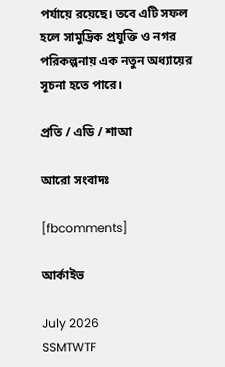পর্যায়ে রয়েছে। তবে এটি সফল হলে সামুদ্রিক প্রযুক্তি ও নগর পরিকল্পনায় এক নতুন অধ্যায়ের সূচনা হতে পারে।

প্রতি / এডি / শাআ

আরো সংবাদঃ

[fbcomments]

আর্কাইভ

July 2026
SSMTWTF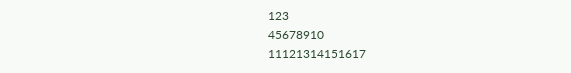123
45678910
11121314151617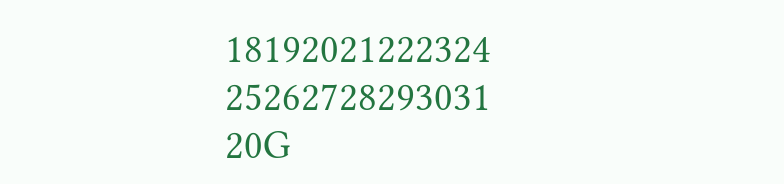18192021222324
25262728293031
20G